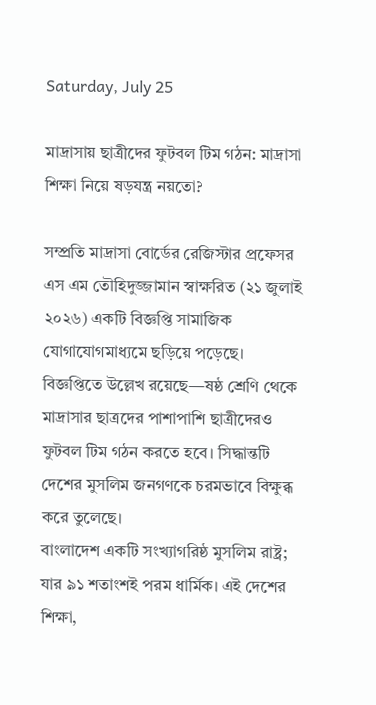Saturday, July 25

মাদ্রাসায় ছাত্রীদের ফুটবল টিম গঠন: মাদ্রাসা শিক্ষা নিয়ে ষড়যন্ত্র নয়তো?

সম্প্রতি মাদ্রাসা বোর্ডের রেজিস্টার প্রফেসর এস এম তৌহিদুজ্জামান স্বাক্ষরিত (২১ জুলাই ২০২৬) একটি বিজ্ঞপ্তি সামাজিক যোগাযোগমাধ্যমে ছড়িয়ে পড়েছে। বিজ্ঞপ্তিতে উল্লেখ রয়েছে—ষষ্ঠ শ্রেণি থেকে মাদ্রাসার ছাত্রদের পাশাপাশি ছাত্রীদেরও ফুটবল টিম গঠন করতে হবে। সিদ্ধান্তটি দেশের মুসলিম জনগণকে চরমভাবে বিক্ষুব্ধ করে তুলেছে।
বাংলাদেশ একটি সংখ্যাগরিষ্ঠ মুসলিম রাষ্ট্র; যার ৯১ শতাংশই পরম ধার্মিক। এই দেশের শিক্ষা,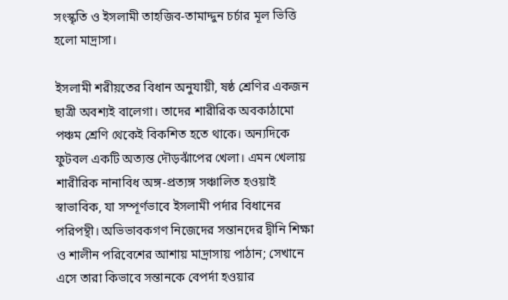সংস্কৃতি ও ইসলামী তাহজিব-তামাদ্দুন চর্চার মূল ভিত্তি হলো মাদ্রাসা।

ইসলামী শরীয়তের বিধান অনুযায়ী, ষষ্ঠ শ্রেণির একজন ছাত্রী অবশ্যই বালেগা। তাদের শারীরিক অবকাঠামো পঞ্চম শ্রেণি থেকেই বিকশিত হতে থাকে। অন্যদিকে ফুটবল একটি অত্যন্ত দৌড়ঝাঁপের খেলা। এমন খেলায় শারীরিক নানাবিধ অঙ্গ-প্রত্যঙ্গ সঞ্চালিত হওয়াই স্বাভাবিক, যা সম্পূর্ণভাবে ইসলামী পর্দার বিধানের পরিপন্থী। অভিভাবকগণ নিজেদের সন্তানদের দ্বীনি শিক্ষা ও শালীন পরিবেশের আশায় মাদ্রাসায় পাঠান; সেখানে এসে তারা কিভাবে সন্তানকে বেপর্দা হওয়ার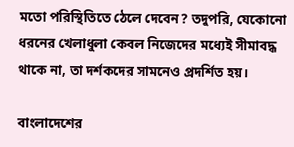মতো পরিস্থিতিতে ঠেলে দেবেন? তদুপরি, যেকোনো ধরনের খেলাধুলা কেবল নিজেদের মধ্যেই সীমাবদ্ধ থাকে না, তা দর্শকদের সামনেও প্রদর্শিত হয়।

বাংলাদেশের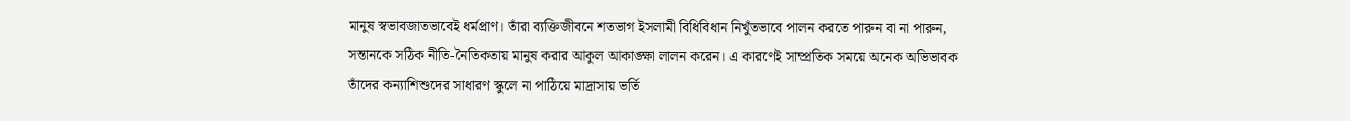মানুষ স্বভাবজাতভাবেই ধর্মপ্রাণ। তাঁরা ব্যক্তিজীবনে শতভাগ ইসলামী বিধিবিধান নিখুঁতভাবে পালন করতে পারুন বা না পারুন, সন্তানকে সঠিক নীতি-নৈতিকতায় মানুষ করার আকুল আকাঙ্ক্ষা লালন করেন। এ কারণেই সাম্প্রতিক সময়ে অনেক অভিভাবক তাঁদের কন্যাশিশুদের সাধারণ স্কুলে না পাঠিয়ে মাদ্রাসায় ভর্তি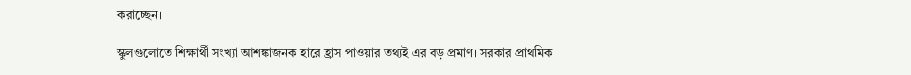করাচ্ছেন।

স্কুলগুলোতে শিক্ষার্থী সংখ্যা আশঙ্কাজনক হারে হ্রাস পাওয়ার তথ্যই এর বড় প্রমাণ। সরকার প্রাথমিক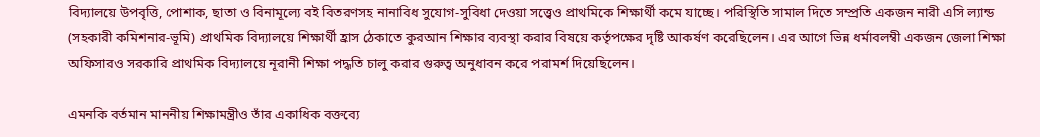বিদ্যালয়ে উপবৃত্তি, পোশাক, ছাতা ও বিনামূল্যে বই বিতরণসহ নানাবিধ সুযোগ-সুবিধা দেওয়া সত্ত্বেও প্রাথমিকে শিক্ষার্থী কমে যাচ্ছে। পরিস্থিতি সামাল দিতে সম্প্রতি একজন নারী এসি ল্যান্ড (সহকারী কমিশনার-ভূমি) প্রাথমিক বিদ্যালয়ে শিক্ষার্থী হ্রাস ঠেকাতে কুরআন শিক্ষার ব্যবস্থা করার বিষয়ে কর্তৃপক্ষের দৃষ্টি আকর্ষণ করেছিলেন। এর আগে ভিন্ন ধর্মাবলম্বী একজন জেলা শিক্ষা অফিসারও সরকারি প্রাথমিক বিদ্যালয়ে নূরানী শিক্ষা পদ্ধতি চালু করার গুরুত্ব অনুধাবন করে পরামর্শ দিয়েছিলেন।

এমনকি বর্তমান মাননীয় শিক্ষামন্ত্রীও তাঁর একাধিক বক্তব্যে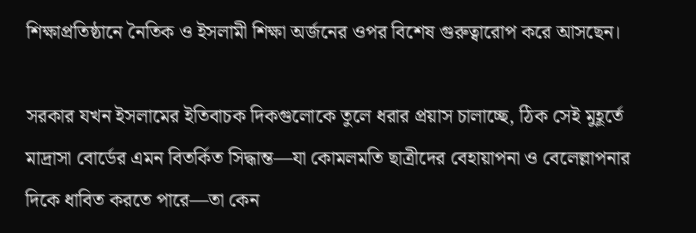শিক্ষাপ্রতিষ্ঠানে নৈতিক ও ইসলামী শিক্ষা অর্জনের ওপর বিশেষ গুরুত্বারোপ করে আসছেন।

সরকার যখন ইসলামের ইতিবাচক দিকগুলোকে তুলে ধরার প্রয়াস চালাচ্ছে, ঠিক সেই মুহূর্তে মাদ্রাসা বোর্ডের এমন বিতর্কিত সিদ্ধান্ত—যা কোমলমতি ছাত্রীদের বেহায়াপনা ও বেলেল্লাপনার দিকে ধাবিত করতে পারে—তা কেন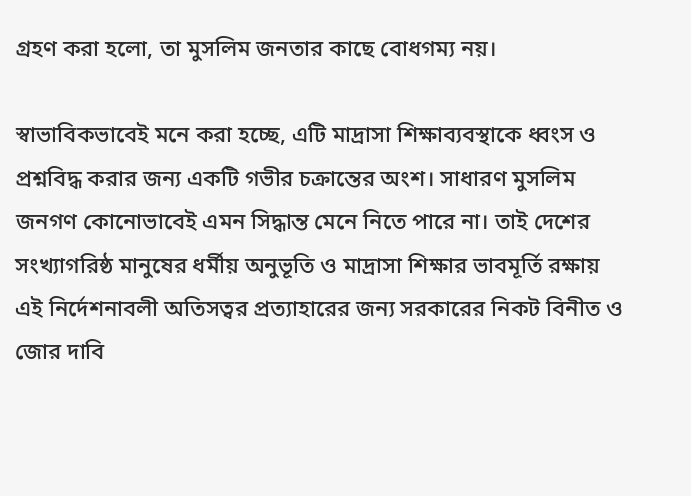গ্রহণ করা হলো, তা মুসলিম জনতার কাছে বোধগম্য নয়।

স্বাভাবিকভাবেই মনে করা হচ্ছে, এটি মাদ্রাসা শিক্ষাব্যবস্থাকে ধ্বংস ও প্রশ্নবিদ্ধ করার জন্য একটি গভীর চক্রান্তের অংশ। সাধারণ মুসলিম জনগণ কোনোভাবেই এমন সিদ্ধান্ত মেনে নিতে পারে না। তাই দেশের সংখ্যাগরিষ্ঠ মানুষের ধর্মীয় অনুভূতি ও মাদ্রাসা শিক্ষার ভাবমূর্তি রক্ষায় এই নির্দেশনাবলী অতিসত্বর প্রত্যাহারের জন্য সরকারের নিকট বিনীত ও জোর দাবি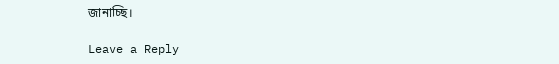জানাচ্ছি।

Leave a Reply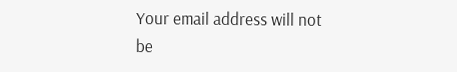Your email address will not be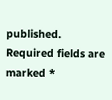published. Required fields are marked *